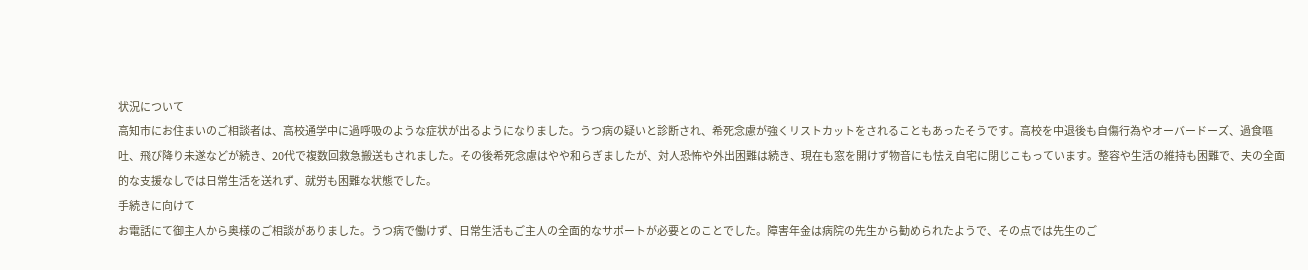状況について
高知市にお住まいのご相談者は、高校通学中に過呼吸のような症状が出るようになりました。うつ病の疑いと診断され、希死念慮が強くリストカットをされることもあったそうです。高校を中退後も自傷行為やオーバードーズ、過食嘔吐、飛び降り未遂などが続き、20代で複数回救急搬送もされました。その後希死念慮はやや和らぎましたが、対人恐怖や外出困難は続き、現在も窓を開けず物音にも怯え自宅に閉じこもっています。整容や生活の維持も困難で、夫の全面的な支援なしでは日常生活を送れず、就労も困難な状態でした。
手続きに向けて
お電話にて御主人から奥様のご相談がありました。うつ病で働けず、日常生活もご主人の全面的なサポートが必要とのことでした。障害年金は病院の先生から勧められたようで、その点では先生のご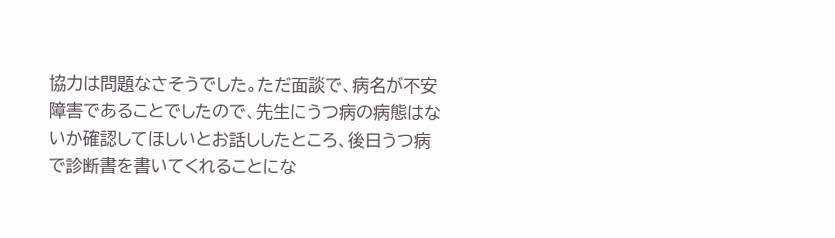協力は問題なさそうでした。ただ面談で、病名が不安障害であることでしたので、先生にうつ病の病態はないか確認してほしいとお話ししたところ、後日うつ病で診断書を書いてくれることにな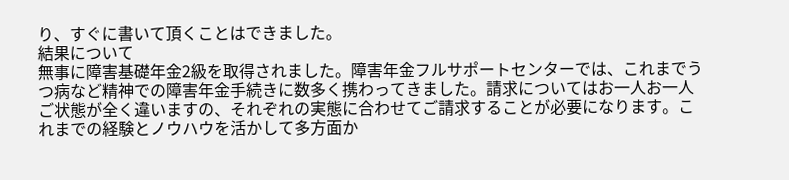り、すぐに書いて頂くことはできました。
結果について
無事に障害基礎年金2級を取得されました。障害年金フルサポートセンターでは、これまでうつ病など精神での障害年金手続きに数多く携わってきました。請求についてはお一人お一人ご状態が全く違いますの、それぞれの実態に合わせてご請求することが必要になります。これまでの経験とノウハウを活かして多方面か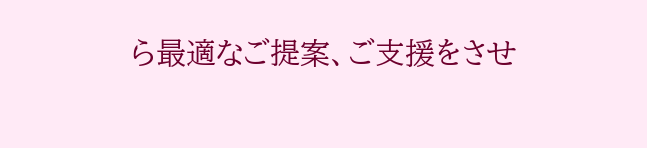ら最適なご提案、ご支援をさせ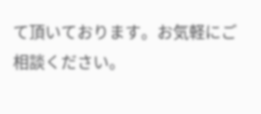て頂いております。お気軽にご相談ください。